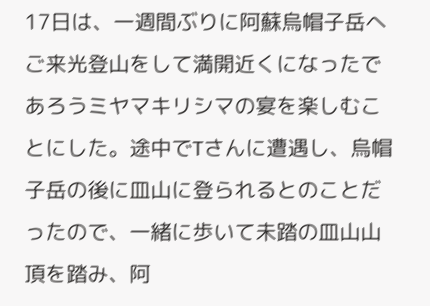17日は、一週間ぶりに阿蘇烏帽子岳へご来光登山をして満開近くになったであろうミヤマキリシマの宴を楽しむことにした。途中でTさんに遭遇し、烏帽子岳の後に皿山に登られるとのことだったので、一緒に歩いて未踏の皿山山頂を踏み、阿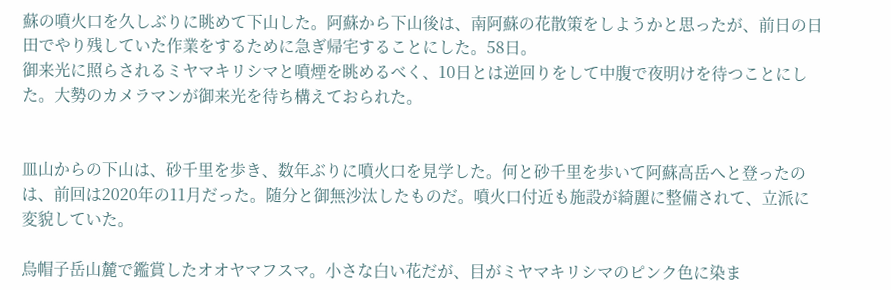蘇の噴火口を久しぶりに眺めて下山した。阿蘇から下山後は、南阿蘇の花散策をしようかと思ったが、前日の日田でやり残していた作業をするために急ぎ帰宅することにした。58日。
御来光に照らされるミヤマキリシマと噴煙を眺めるべく、10日とは逆回りをして中腹で夜明けを待つことにした。大勢のカメラマンが御来光を待ち構えておられた。


皿山からの下山は、砂千里を歩き、数年ぶりに噴火口を見学した。何と砂千里を歩いて阿蘇高岳へと登ったのは、前回は2020年の11月だった。随分と御無沙汰したものだ。噴火口付近も施設が綺麗に整備されて、立派に変貌していた。

烏帽子岳山麓で鑑賞したオオヤマフスマ。小さな白い花だが、目がミヤマキリシマのピンク色に染ま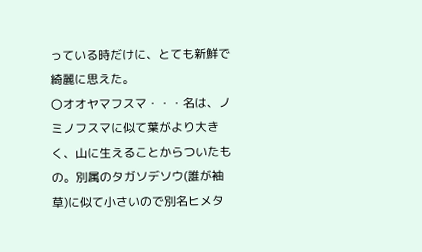っている時だけに、とても新鮮で綺麗に思えた。
〇オオヤマフスマ・・・名は、ノミノフスマに似て葉がより大きく、山に生えることからついたもの。別属のタガソデソウ(誰が袖草)に似て小さいので別名ヒメタ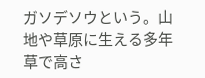ガソデソウという。山地や草原に生える多年草で高さ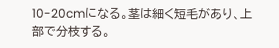10-20cmになる。茎は細く短毛があり、上部で分枝する。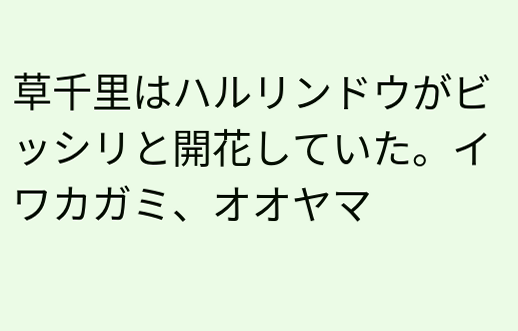草千里はハルリンドウがビッシリと開花していた。イワカガミ、オオヤマ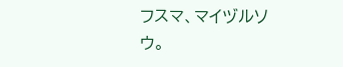フスマ、マイヅルソウ。